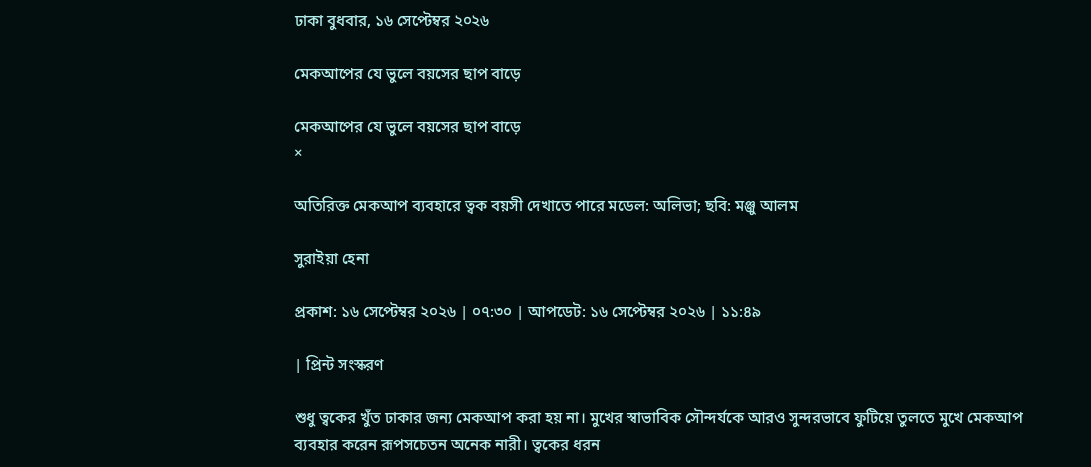ঢাকা বুধবার, ১৬ সেপ্টেম্বর ২০২৬

মেকআপের যে ভুলে বয়সের ছাপ বাড়ে

মেকআপের যে ভুলে বয়সের ছাপ বাড়ে
×

অতিরিক্ত মেকআপ ব্যবহারে ত্বক বয়সী দেখাতে পারে মডেল: অলিভা; ছবি: মঞ্জু আলম

সুরাইয়া হেনা

প্রকাশ: ১৬ সেপ্টেম্বর ২০২৬ | ০৭:৩০ | আপডেট: ১৬ সেপ্টেম্বর ২০২৬ | ১১:৪৯

| প্রিন্ট সংস্করণ

শুধু ত্বকের খুঁত ঢাকার জন্য মেকআপ করা হয় না। মুখের স্বাভাবিক সৌন্দর্যকে আরও সুন্দরভাবে ফুটিয়ে তুলতে মুখে মেকআপ ব্যবহার করেন রূপসচেতন অনেক নারী। ত্বকের ধরন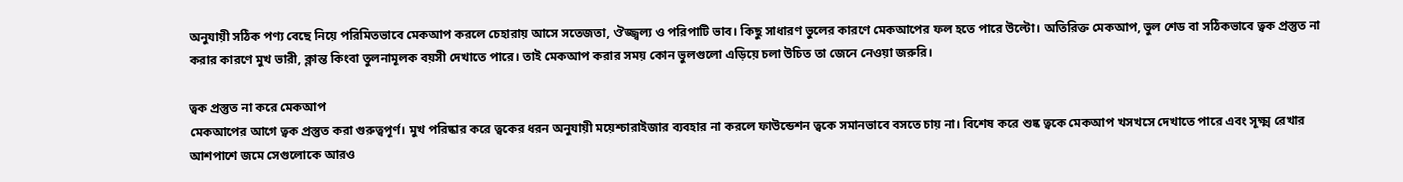অনুযায়ী সঠিক পণ্য বেছে নিয়ে পরিমিতভাবে মেকআপ করলে চেহারায় আসে সতেজতা, ঔজ্জ্বল্য ও পরিপাটি ভাব। কিছু সাধারণ ভুলের কারণে মেকআপের ফল হতে পারে উল্টো। অতিরিক্ত মেকআপ, ভুল শেড বা সঠিকভাবে ত্বক প্রস্তুত না করার কারণে মুখ ভারী, ক্লান্ত কিংবা তুলনামূলক বয়সী দেখাতে পারে। তাই মেকআপ করার সময় কোন ভুলগুলো এড়িয়ে চলা উচিত তা জেনে নেওয়া জরুরি।

ত্বক প্রস্তুত না করে মেকআপ
মেকআপের আগে ত্বক প্রস্তুত করা গুরুত্বপূর্ণ। মুখ পরিষ্কার করে ত্বকের ধরন অনুযায়ী ময়েশ্চারাইজার ব্যবহার না করলে ফাউন্ডেশন ত্বকে সমানভাবে বসতে চায় না। বিশেষ করে শুষ্ক ত্বকে মেকআপ খসখসে দেখাতে পারে এবং সূক্ষ্ম রেখার আশপাশে জমে সেগুলোকে আরও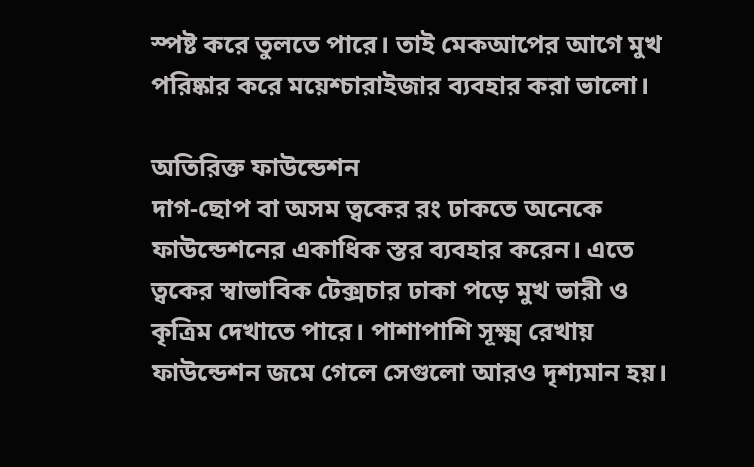স্পষ্ট করে তুলতে পারে। তাই মেকআপের আগে মুখ পরিষ্কার করে ময়েশ্চারাইজার ব্যবহার করা ভালো।

অতিরিক্ত ফাউন্ডেশন
দাগ-ছোপ বা অসম ত্বকের রং ঢাকতে অনেকে ফাউন্ডেশনের একাধিক স্তর ব্যবহার করেন। এতে ত্বকের স্বাভাবিক টেক্সচার ঢাকা পড়ে মুখ ভারী ও কৃত্রিম দেখাতে পারে। পাশাপাশি সূক্ষ্ম রেখায় ফাউন্ডেশন জমে গেলে সেগুলো আরও দৃশ্যমান হয়।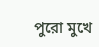পুরো মুখে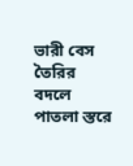ভারী বেস তৈরির বদলে পাতলা স্তরে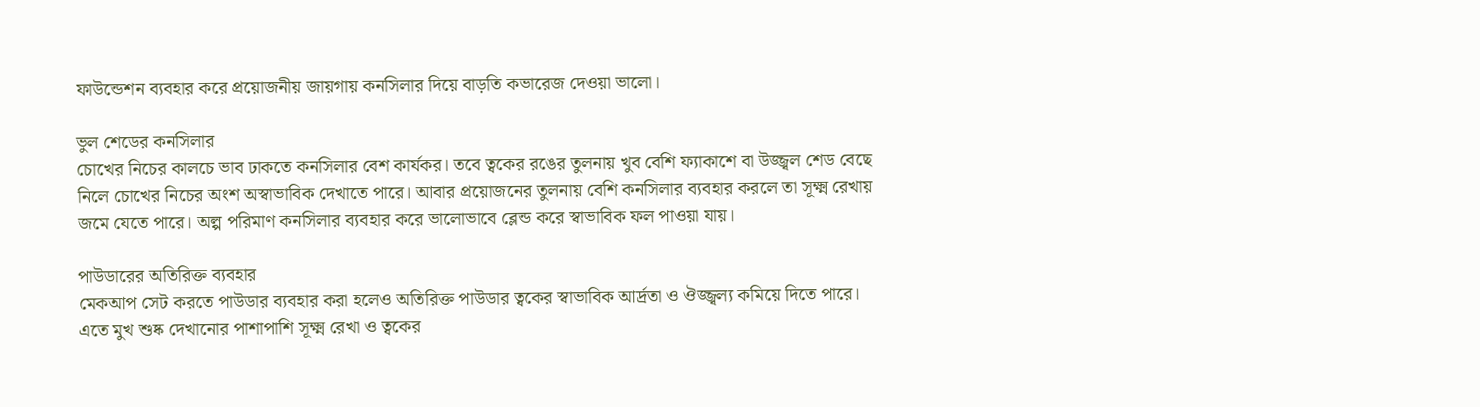ফাউন্ডেশন ব্যবহার করে প্রয়োজনীয় জায়গায় কনসিলার দিয়ে বাড়তি কভারেজ দেওয়া ভালো।

ভুল শেডের কনসিলার
চোখের নিচের কালচে ভাব ঢাকতে কনসিলার বেশ কার্যকর। তবে ত্বকের রঙের তুলনায় খুব বেশি ফ্যাকাশে বা উজ্জ্বল শেড বেছে নিলে চোখের নিচের অংশ অস্বাভাবিক দেখাতে পারে। আবার প্রয়োজনের তুলনায় বেশি কনসিলার ব্যবহার করলে তা সূক্ষ্ম রেখায় জমে যেতে পারে। অল্প পরিমাণ কনসিলার ব্যবহার করে ভালোভাবে ব্লেন্ড করে স্বাভাবিক ফল পাওয়া যায়।

পাউডারের অতিরিক্ত ব্যবহার
মেকআপ সেট করতে পাউডার ব্যবহার করা হলেও অতিরিক্ত পাউডার ত্বকের স্বাভাবিক আর্দ্রতা ও ঔজ্জ্বল্য কমিয়ে দিতে পারে। এতে মুখ শুষ্ক দেখানোর পাশাপাশি সূক্ষ্ম রেখা ও ত্বকের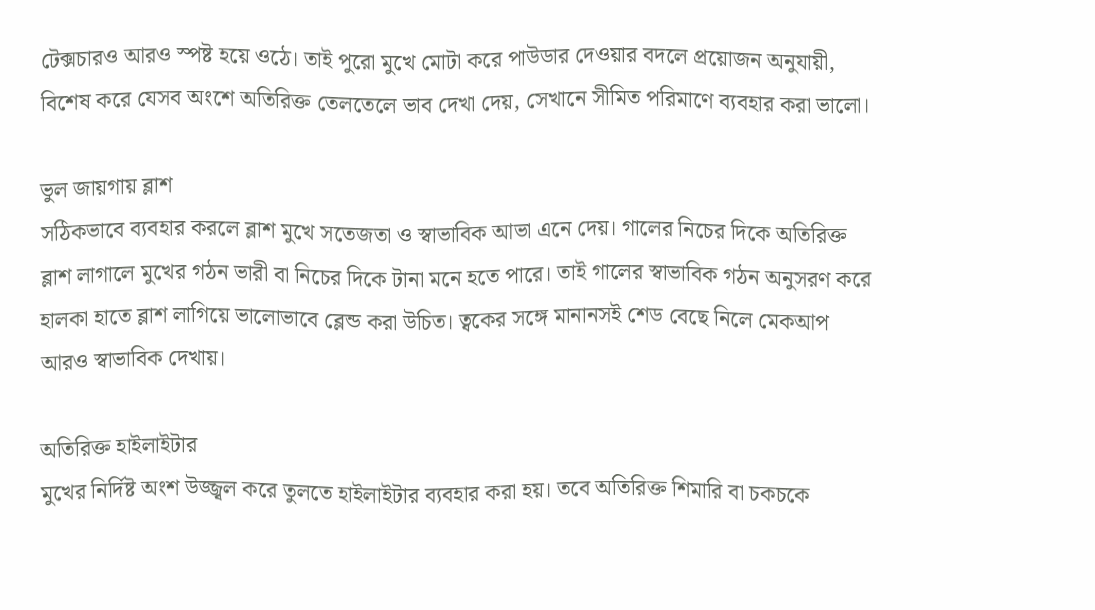টেক্সচারও আরও স্পষ্ট হয়ে ওঠে। তাই পুরো মুখে মোটা করে পাউডার দেওয়ার বদলে প্রয়োজন অনুযায়ী, বিশেষ করে যেসব অংশে অতিরিক্ত তেলতেলে ভাব দেখা দেয়, সেখানে সীমিত পরিমাণে ব্যবহার করা ভালো।

ভুল জায়গায় ব্লাশ
সঠিকভাবে ব্যবহার করলে ব্লাশ মুখে সতেজতা ও স্বাভাবিক আভা এনে দেয়। গালের নিচের দিকে অতিরিক্ত ব্লাশ লাগালে মুখের গঠন ভারী বা নিচের দিকে টানা মনে হতে পারে। তাই গালের স্বাভাবিক গঠন অনুসরণ করে হালকা হাতে ব্লাশ লাগিয়ে ভালোভাবে ব্লেন্ড করা উচিত। ত্বকের সঙ্গে মানানসই শেড বেছে নিলে মেকআপ আরও স্বাভাবিক দেখায়।

অতিরিক্ত হাইলাইটার
মুখের নির্দিষ্ট অংশ উজ্জ্বল করে তুলতে হাইলাইটার ব্যবহার করা হয়। তবে অতিরিক্ত শিমারি বা চকচকে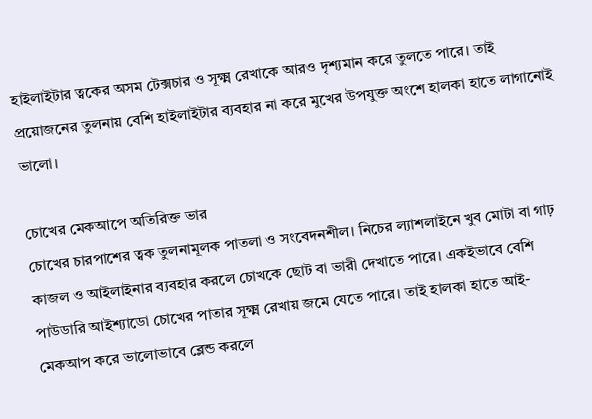হাইলাইটার ত্বকের অসম টেক্সচার ও সূক্ষ্ম রেখাকে আরও দৃশ্যমান করে তুলতে পারে। তাই প্রয়োজনের তুলনায় বেশি হাইলাইটার ব্যবহার না করে মুখের উপযুক্ত অংশে হালকা হাতে লাগানোই ভালো।

চোখের মেকআপে অতিরিক্ত ভার
চোখের চারপাশের ত্বক তুলনামূলক পাতলা ও সংবেদনশীল। নিচের ল্যাশলাইনে খুব মোটা বা গাঢ় কাজল ও আইলাইনার ব্যবহার করলে চোখকে ছোট বা ভারী দেখাতে পারে। একইভাবে বেশি পাউডারি আইশ্যাডো চোখের পাতার সূক্ষ্ম রেখায় জমে যেতে পারে। তাই হালকা হাতে আই-মেকআপ করে ভালোভাবে ব্লেন্ড করলে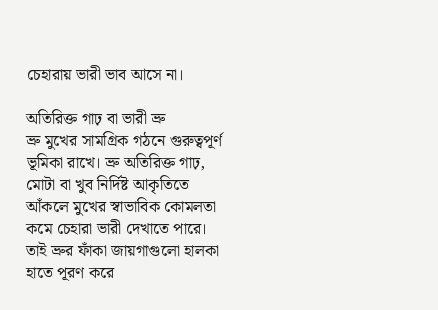চেহারায় ভারী ভাব আসে না।

অতিরিক্ত গাঢ় বা ভারী ভ্রু
ভ্রু মুখের সামগ্রিক গঠনে গুরুত্বপূর্ণ ভূমিকা রাখে। ভ্রু অতিরিক্ত গাঢ়, মোটা বা খুব নির্দিষ্ট আকৃতিতে আঁকলে মুখের স্বাভাবিক কোমলতা কমে চেহারা ভারী দেখাতে পারে। তাই ভ্রুর ফাঁকা জায়গাগুলো হালকা হাতে পূরণ করে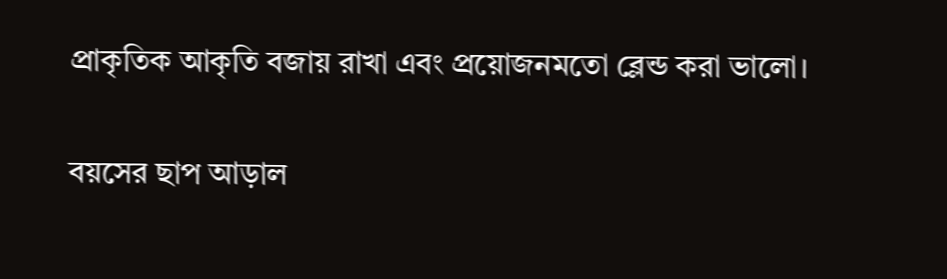প্রাকৃতিক আকৃতি বজায় রাখা এবং প্রয়োজনমতো ব্লেন্ড করা ভালো।

বয়সের ছাপ আড়াল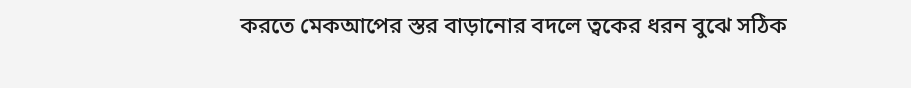করতে মেকআপের স্তর বাড়ানোর বদলে ত্বকের ধরন বুঝে সঠিক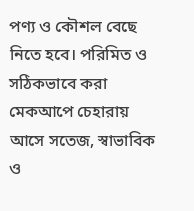পণ্য ও কৌশল বেছে নিতে হবে। পরিমিত ও সঠিকভাবে করা মেকআপে চেহারায় আসে সতেজ, স্বাভাবিক ও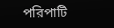পরিপাটি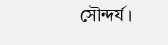সৌন্দর্য।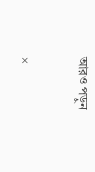আরও পড়ুন

×